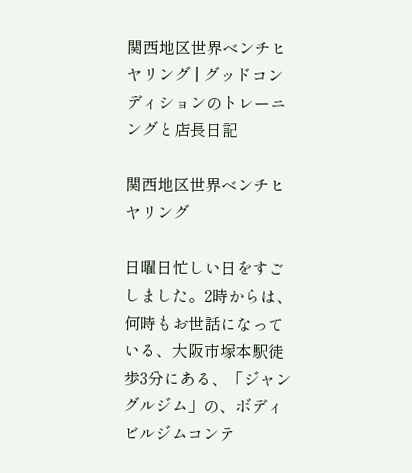関西地区世界ベンチヒヤリング | グッドコンディションのトレーニングと店長日記

関西地区世界ベンチヒヤリング

日曜日忙しい日をすごしました。2時からは、何時もお世話になっている、大阪市塚本駅徒歩3分にある、「ジャングルジム」の、ボディビルジムコンテ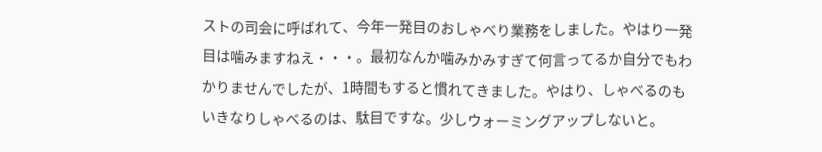ストの司会に呼ばれて、今年一発目のおしゃべり業務をしました。やはり一発目は噛みますねえ・・・。最初なんか噛みかみすぎて何言ってるか自分でもわかりませんでしたが、1時間もすると慣れてきました。やはり、しゃべるのもいきなりしゃべるのは、駄目ですな。少しウォーミングアップしないと。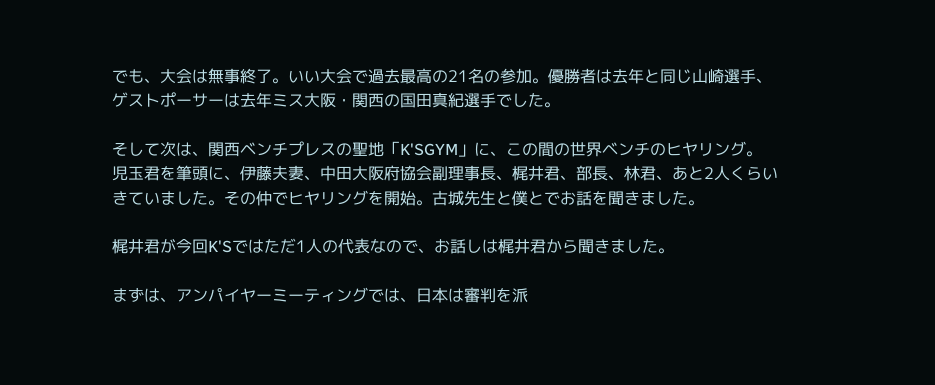でも、大会は無事終了。いい大会で過去最高の21名の参加。優勝者は去年と同じ山崎選手、ゲストポーサーは去年ミス大阪・関西の国田真紀選手でした。

そして次は、関西ベンチプレスの聖地「K'SGYM」に、この間の世界ベンチのヒヤリング。
児玉君を筆頭に、伊藤夫妻、中田大阪府協会副理事長、梶井君、部長、林君、あと2人くらいきていました。その仲でヒヤリングを開始。古城先生と僕とでお話を聞きました。

梶井君が今回K'Sではただ1人の代表なので、お話しは梶井君から聞きました。

まずは、アンパイヤーミーティングでは、日本は審判を派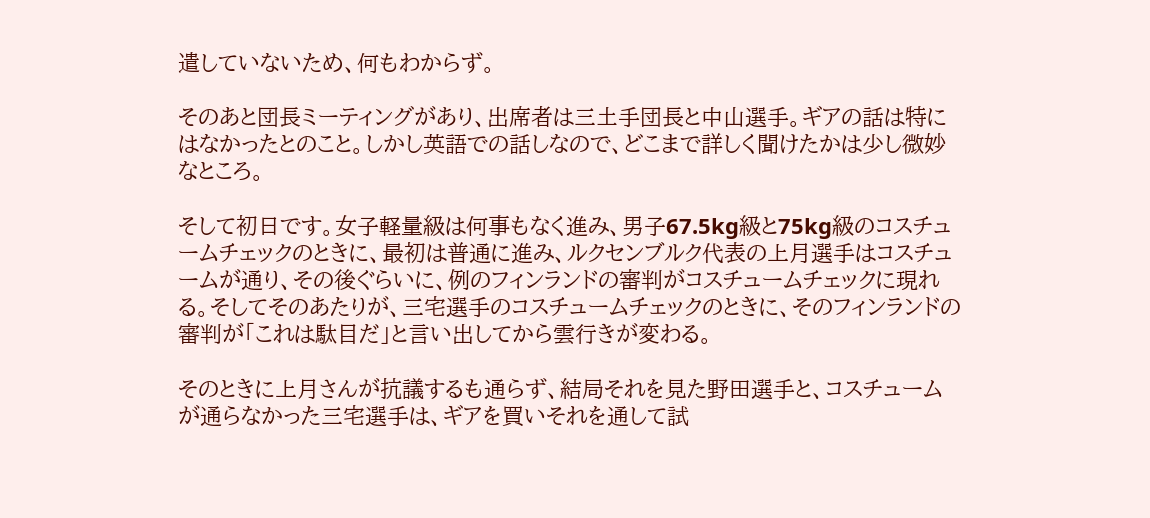遣していないため、何もわからず。

そのあと団長ミーティングがあり、出席者は三土手団長と中山選手。ギアの話は特にはなかったとのこと。しかし英語での話しなので、どこまで詳しく聞けたかは少し微妙なところ。

そして初日です。女子軽量級は何事もなく進み、男子67.5kg級と75kg級のコスチュームチェックのときに、最初は普通に進み、ルクセンブルク代表の上月選手はコスチュームが通り、その後ぐらいに、例のフィンランドの審判がコスチュームチェックに現れる。そしてそのあたりが、三宅選手のコスチュームチェックのときに、そのフィンランドの審判が「これは駄目だ」と言い出してから雲行きが変わる。

そのときに上月さんが抗議するも通らず、結局それを見た野田選手と、コスチュームが通らなかった三宅選手は、ギアを買いそれを通して試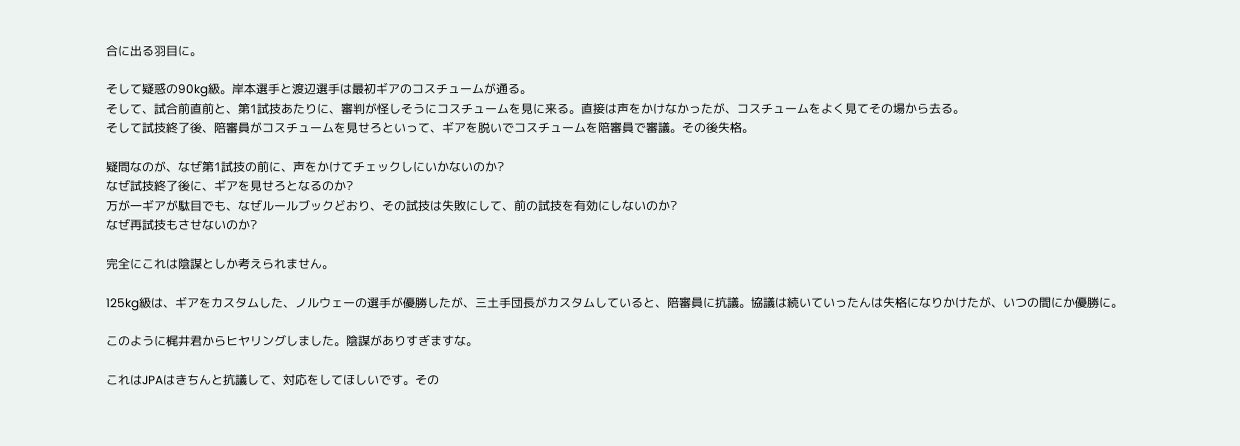合に出る羽目に。

そして疑惑の90kg級。岸本選手と渡辺選手は最初ギアのコスチュームが通る。
そして、試合前直前と、第1試技あたりに、審判が怪しそうにコスチュームを見に来る。直接は声をかけなかったが、コスチュームをよく見てその場から去る。
そして試技終了後、陪審員がコスチュームを見せろといって、ギアを脱いでコスチュームを陪審員で審議。その後失格。

疑問なのが、なぜ第1試技の前に、声をかけてチェックしにいかないのか?
なぜ試技終了後に、ギアを見せろとなるのか?
万が一ギアが駄目でも、なぜルールブックどおり、その試技は失敗にして、前の試技を有効にしないのか?
なぜ再試技もさせないのか?

完全にこれは陰謀としか考えられません。

125kg級は、ギアをカスタムした、ノルウェーの選手が優勝したが、三土手団長がカスタムしていると、陪審員に抗議。協議は続いていったんは失格になりかけたが、いつの間にか優勝に。

このように梶井君からヒヤリングしました。陰謀がありすぎますな。

これはJPAはきちんと抗議して、対応をしてほしいです。その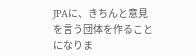JPAに、きちんと意見を言う団体を作ることになりま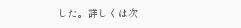した。詳しくは次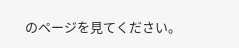のページを見てください。